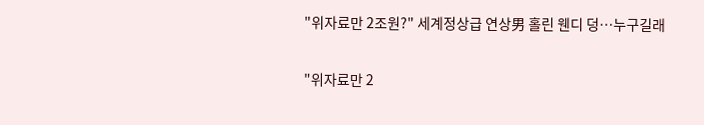"위자료만 2조원?" 세계정상급 연상男 홀린 웬디 덩…누구길래

"위자료만 2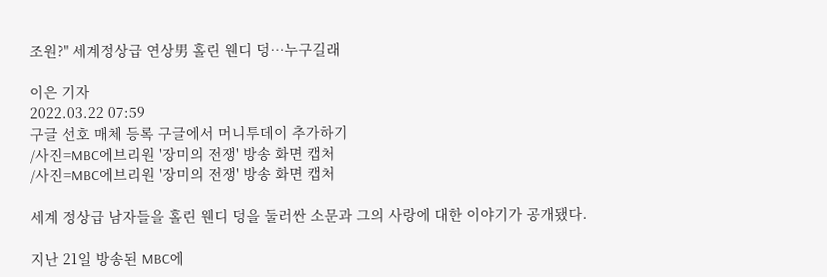조원?" 세계정상급 연상男 홀린 웬디 덩…누구길래

이은 기자
2022.03.22 07:59
구글 선호 매체 등록 구글에서 머니투데이 추가하기
/사진=MBC에브리원 '장미의 전쟁' 방송 화면 캡처
/사진=MBC에브리원 '장미의 전쟁' 방송 화면 캡처

세계 정상급 남자들을 홀린 웬디 덩을 둘러싼 소문과 그의 사랑에 대한 이야기가 공개됐다.

지난 21일 방송된 MBC에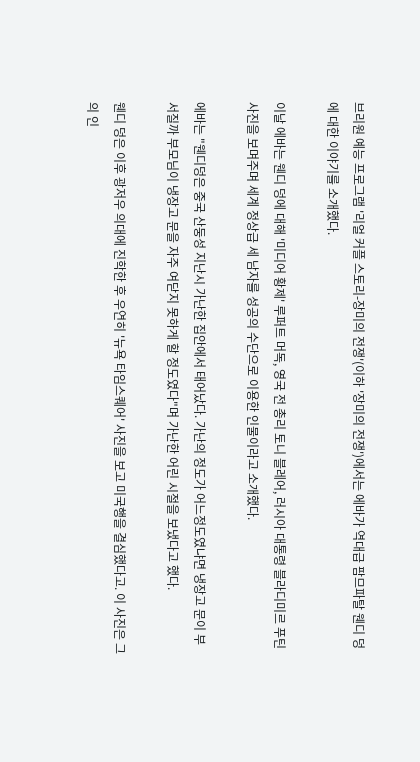브리원 예능 프로그램 '리얼 커플 스토리-장미의 전쟁'(이하 '장미의 전쟁')에서는 에바가 역대급 팜므파탈 웬디 덩에 대한 이야기를 소개했다.

이날 에바는 웬디 덩에 대해 '미디어 황제' 루퍼트 머독, 영국 전 총리 토니 블레어, 러시아 대통령 블라디미르 푸틴 사진을 보며주며 세계 정상급 세 남자를 성공의 수단으로 이용한 인물이라고 소개했다.

에바는 "웬디덩은 중국 산둥성 지난시 가난한 집안에서 태어났다. 가난의 정도가 어느정도였냐면 냉장고 문이 부서질까 부모님이 냉장고 문을 자주 여닫지 못하게 할 정도였다"며 가난한 어린 시절을 보냈다고 했다.

웬디 덩은 이후 광저우 의대에 진학한 후 우연히 '뉴욕 타임스퀘어' 사진을 보고 미국행을 결심했다고. 이 사진은 그의 인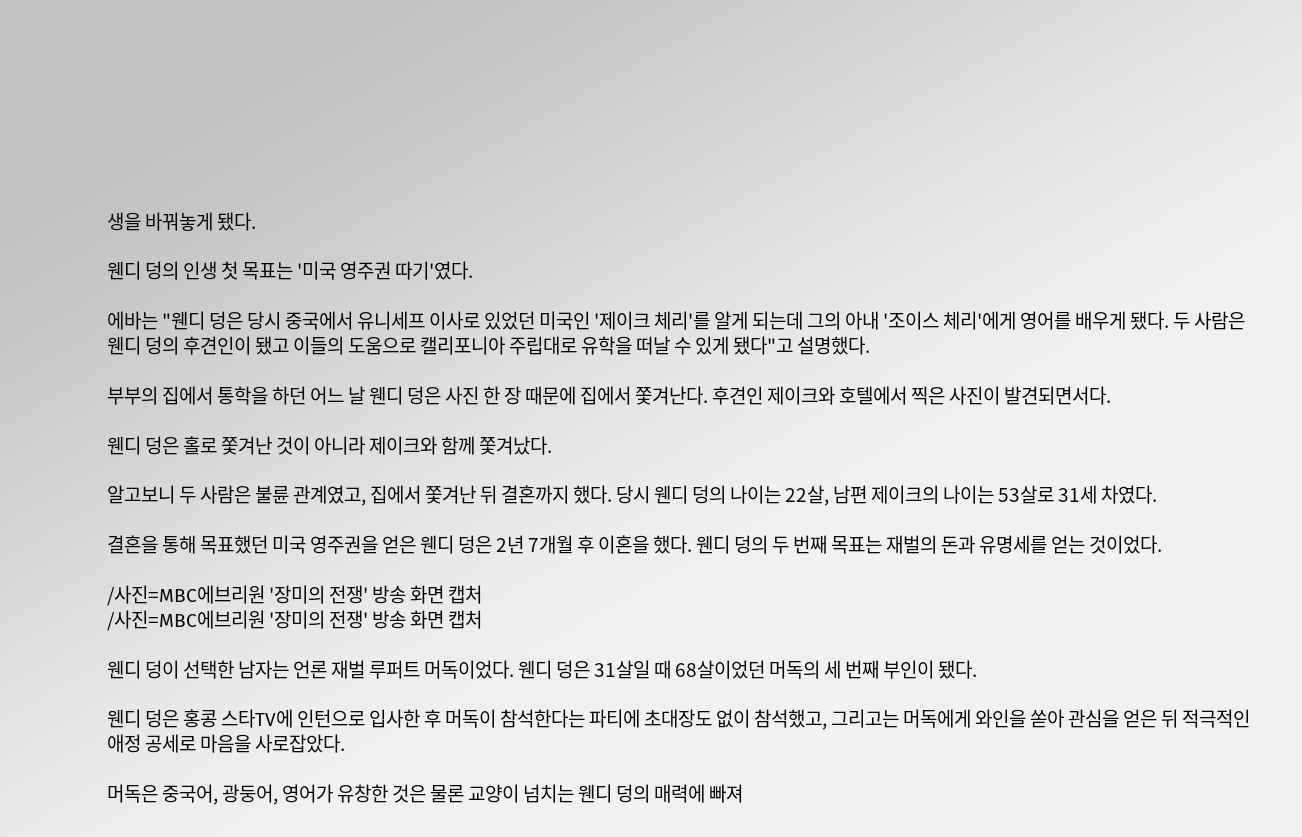생을 바꿔놓게 됐다.

웬디 덩의 인생 첫 목표는 '미국 영주권 따기'였다.

에바는 "웬디 덩은 당시 중국에서 유니세프 이사로 있었던 미국인 '제이크 체리'를 알게 되는데 그의 아내 '조이스 체리'에게 영어를 배우게 됐다. 두 사람은 웬디 덩의 후견인이 됐고 이들의 도움으로 캘리포니아 주립대로 유학을 떠날 수 있게 됐다"고 설명했다.

부부의 집에서 통학을 하던 어느 날 웬디 덩은 사진 한 장 때문에 집에서 쫓겨난다. 후견인 제이크와 호텔에서 찍은 사진이 발견되면서다.

웬디 덩은 홀로 쫓겨난 것이 아니라 제이크와 함께 쫓겨났다.

알고보니 두 사람은 불륜 관계였고, 집에서 쫓겨난 뒤 결혼까지 했다. 당시 웬디 덩의 나이는 22살, 남편 제이크의 나이는 53살로 31세 차였다.

결혼을 통해 목표했던 미국 영주권을 얻은 웬디 덩은 2년 7개월 후 이혼을 했다. 웬디 덩의 두 번째 목표는 재벌의 돈과 유명세를 얻는 것이었다.

/사진=MBC에브리원 '장미의 전쟁' 방송 화면 캡처
/사진=MBC에브리원 '장미의 전쟁' 방송 화면 캡처

웬디 덩이 선택한 남자는 언론 재벌 루퍼트 머독이었다. 웬디 덩은 31살일 때 68살이었던 머독의 세 번째 부인이 됐다.

웬디 덩은 홍콩 스타TV에 인턴으로 입사한 후 머독이 참석한다는 파티에 초대장도 없이 참석했고, 그리고는 머독에게 와인을 쏟아 관심을 얻은 뒤 적극적인 애정 공세로 마음을 사로잡았다.

머독은 중국어, 광둥어, 영어가 유창한 것은 물론 교양이 넘치는 웬디 덩의 매력에 빠져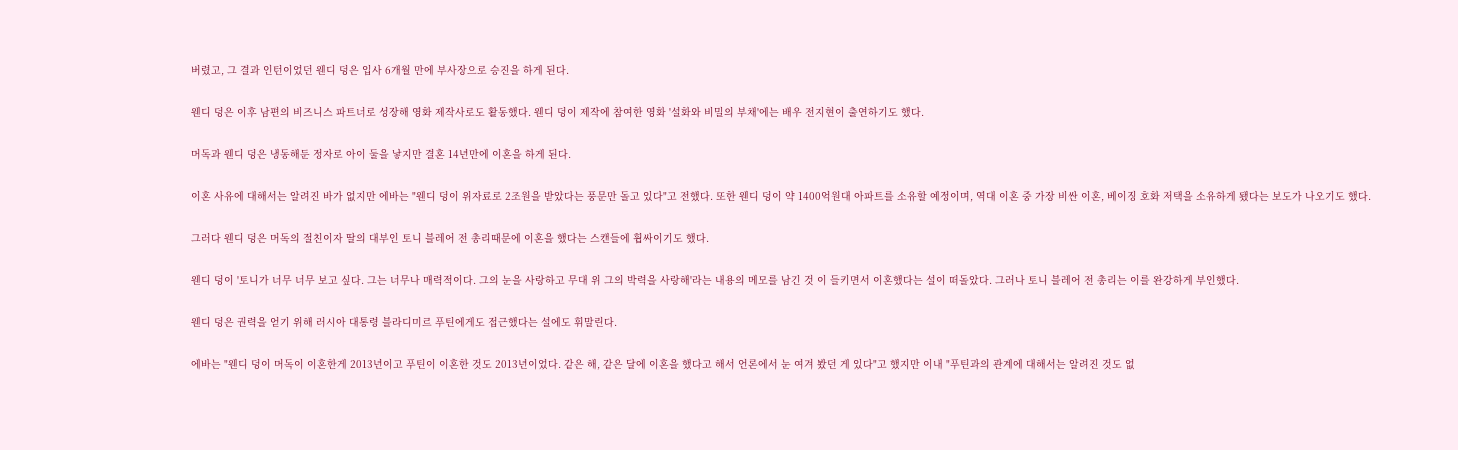버렸고, 그 결과 인턴이었던 웬디 덩은 입사 6개월 만에 부사장으로 승진을 하게 된다.

웬디 덩은 이후 남편의 비즈니스 파트너로 성장해 영화 제작사로도 활동했다. 웬디 덩이 제작에 참여한 영화 '설화와 비밀의 부채'에는 배우 전지현이 출연하기도 했다.

머독과 웬디 덩은 냉동해둔 정자로 아이 둘을 낳지만 결혼 14년만에 이혼을 하게 된다.

이혼 사유에 대해서는 알려진 바가 없지만 에바는 "웬디 덩이 위자료로 2조원을 받았다는 풍문만 돌고 있다"고 전했다. 또한 웬디 덩이 약 1400억원대 아파트를 소유할 예정이며, 역대 이혼 중 가장 비싼 이혼, 베이징 호화 저택을 소유하게 됐다는 보도가 나오기도 했다.

그러다 웬디 덩은 머독의 절친이자 딸의 대부인 토니 블레어 전 총리때문에 이혼을 했다는 스캔들에 휩싸이기도 했다.

웬디 덩이 '토니가 너무 너무 보고 싶다. 그는 너무나 매력적이다. 그의 눈을 사랑하고 무대 위 그의 박력을 사랑해'라는 내용의 메모를 남긴 것 이 들키면서 이혼했다는 설이 떠돌았다. 그러나 토니 블레어 전 총리는 이를 완강하게 부인했다.

웬디 덩은 권력을 얻기 위해 러시아 대통령 블라디미르 푸틴에게도 접근했다는 설에도 휘말린다.

에바는 "웬디 덩이 머독이 이혼한게 2013년이고 푸틴이 이혼한 것도 2013년이었다. 같은 해, 같은 달에 이혼을 했다고 해서 언론에서 눈 여겨 봤던 게 있다"고 했지만 이내 "푸틴과의 관계에 대해서는 알려진 것도 없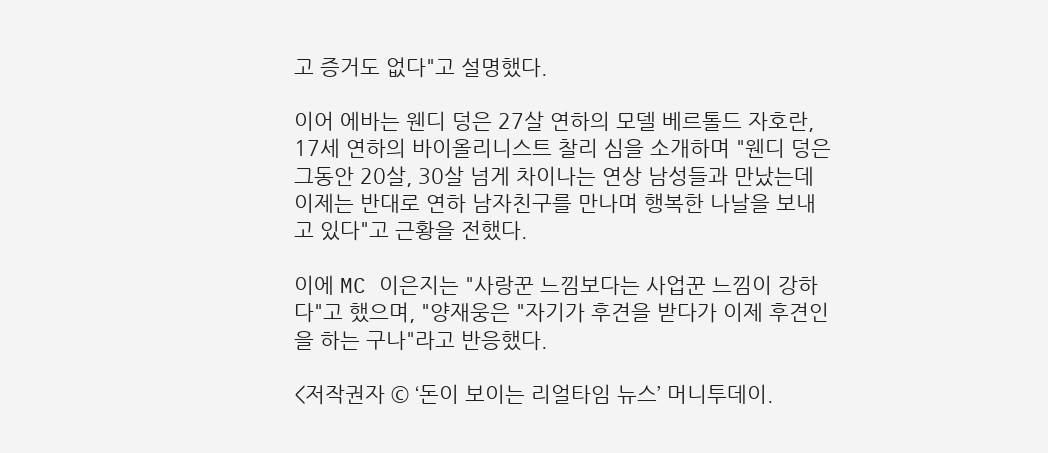고 증거도 없다"고 설명했다.

이어 에바는 웬디 덩은 27살 연하의 모델 베르톨드 자호란, 17세 연하의 바이올리니스트 찰리 심을 소개하며 "웬디 덩은 그동안 20살, 30살 넘게 차이나는 연상 남성들과 만났는데 이제는 반대로 연하 남자친구를 만나며 행복한 나날을 보내고 있다"고 근황을 전했다.

이에 MC 이은지는 "사랑꾼 느낌보다는 사업꾼 느낌이 강하다"고 했으며, "양재웅은 "자기가 후견을 받다가 이제 후견인을 하는 구나"라고 반응했다.

<저작권자 © ‘돈이 보이는 리얼타임 뉴스’ 머니투데이.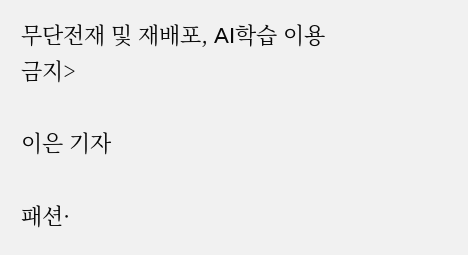무단전재 및 재배포, AI학습 이용 금지>

이은 기자

패션·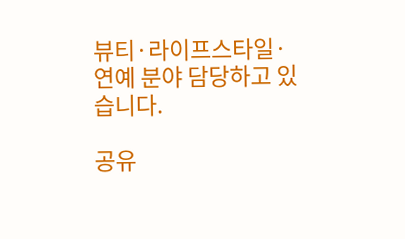뷰티·라이프스타일·연예 분야 담당하고 있습니다.

공유